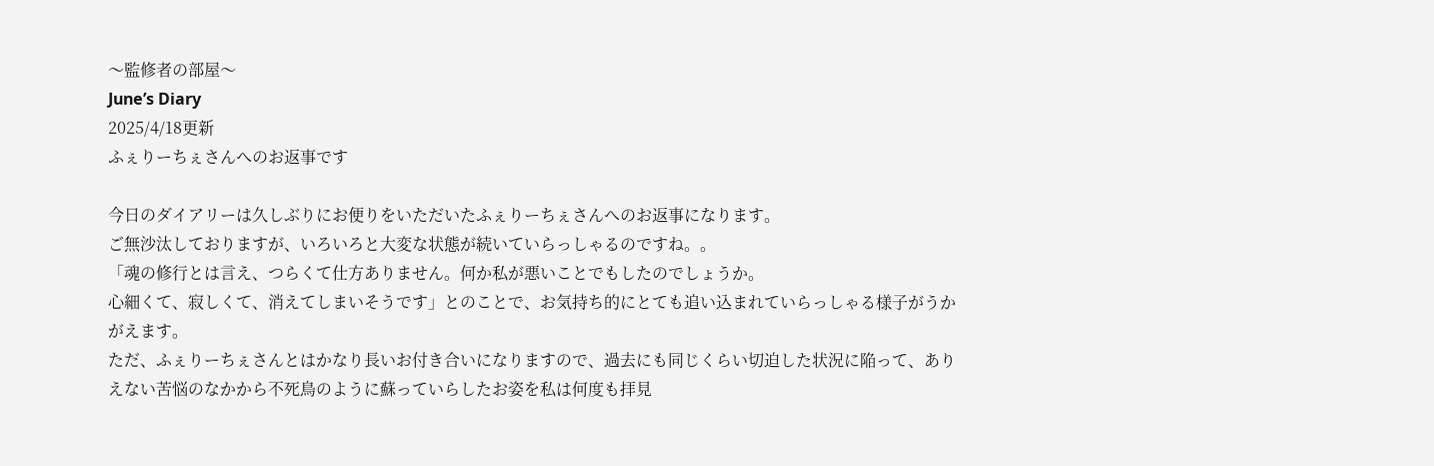〜監修者の部屋〜
June’s Diary
2025/4/18更新
ふぇりーちぇさんへのお返事です

今日のダイアリーは久しぶりにお便りをいただいたふぇりーちぇさんへのお返事になります。
ご無沙汰しておりますが、いろいろと大変な状態が続いていらっしゃるのですね。。
「魂の修行とは言え、つらくて仕方ありません。何か私が悪いことでもしたのでしょうか。
心細くて、寂しくて、消えてしまいそうです」とのことで、お気持ち的にとても追い込まれていらっしゃる様子がうかがえます。
ただ、ふぇりーちぇさんとはかなり長いお付き合いになりますので、過去にも同じくらい切迫した状況に陥って、ありえない苦悩のなかから不死鳥のように蘇っていらしたお姿を私は何度も拝見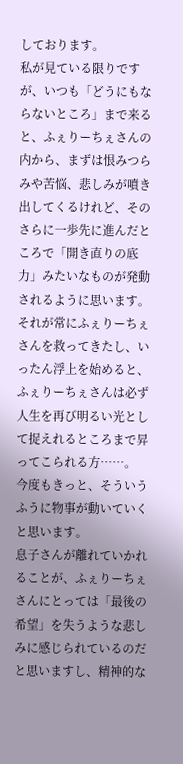しております。
私が見ている限りですが、いつも「どうにもならないところ」まで来ると、ふぇりーちぇさんの内から、まずは恨みつらみや苦悩、悲しみが噴き出してくるけれど、そのさらに一歩先に進んだところで「開き直りの底力」みたいなものが発動されるように思います。
それが常にふぇりーちぇさんを救ってきたし、いったん浮上を始めると、ふぇりーちぇさんは必ず人生を再び明るい光として捉えれるところまで昇ってこられる方……。
今度もきっと、そういうふうに物事が動いていくと思います。
息子さんが離れていかれることが、ふぇりーちぇさんにとっては「最後の希望」を失うような悲しみに感じられているのだと思いますし、精神的な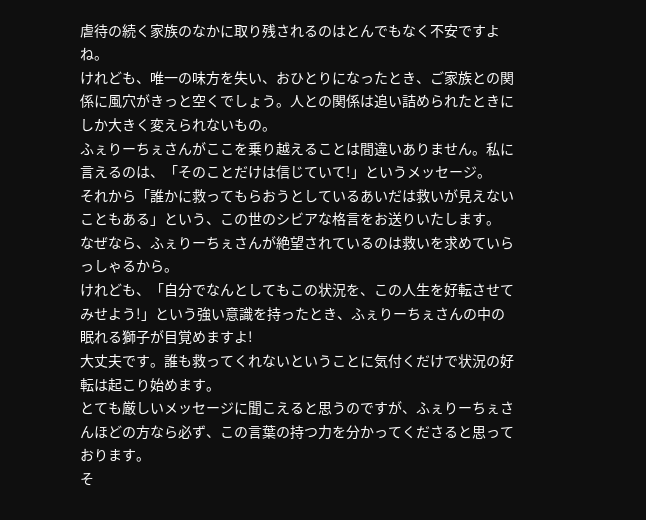虐待の続く家族のなかに取り残されるのはとんでもなく不安ですよね。
けれども、唯一の味方を失い、おひとりになったとき、ご家族との関係に風穴がきっと空くでしょう。人との関係は追い詰められたときにしか大きく変えられないもの。
ふぇりーちぇさんがここを乗り越えることは間違いありません。私に言えるのは、「そのことだけは信じていて!」というメッセージ。
それから「誰かに救ってもらおうとしているあいだは救いが見えないこともある」という、この世のシビアな格言をお送りいたします。
なぜなら、ふぇりーちぇさんが絶望されているのは救いを求めていらっしゃるから。
けれども、「自分でなんとしてもこの状況を、この人生を好転させてみせよう!」という強い意識を持ったとき、ふぇりーちぇさんの中の眠れる獅子が目覚めますよ!
大丈夫です。誰も救ってくれないということに気付くだけで状況の好転は起こり始めます。
とても厳しいメッセージに聞こえると思うのですが、ふぇりーちぇさんほどの方なら必ず、この言葉の持つ力を分かってくださると思っております。
そ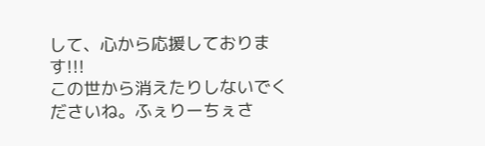して、心から応援しております!!!
この世から消えたりしないでくださいね。ふぇりーちぇさ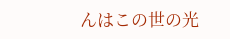んはこの世の光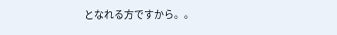となれる方ですから。。